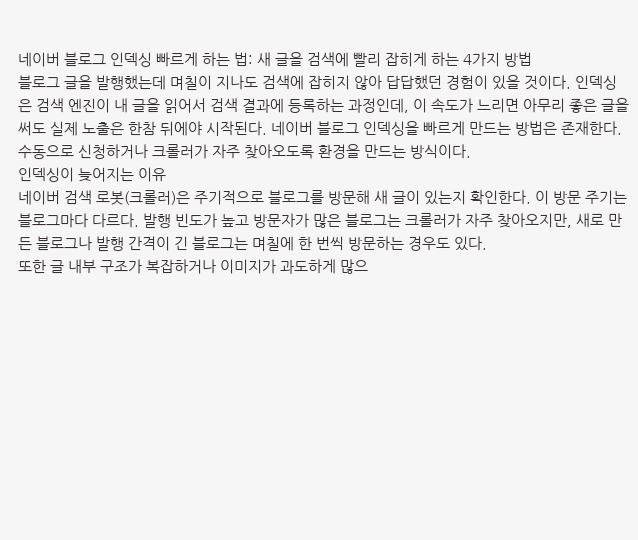네이버 블로그 인덱싱 빠르게 하는 법: 새 글을 검색에 빨리 잡히게 하는 4가지 방법
블로그 글을 발행했는데 며칠이 지나도 검색에 잡히지 않아 답답했던 경험이 있을 것이다. 인덱싱은 검색 엔진이 내 글을 읽어서 검색 결과에 등록하는 과정인데, 이 속도가 느리면 아무리 좋은 글을 써도 실제 노출은 한참 뒤에야 시작된다. 네이버 블로그 인덱싱을 빠르게 만드는 방법은 존재한다. 수동으로 신청하거나 크롤러가 자주 찾아오도록 환경을 만드는 방식이다.
인덱싱이 늦어지는 이유
네이버 검색 로봇(크롤러)은 주기적으로 블로그를 방문해 새 글이 있는지 확인한다. 이 방문 주기는 블로그마다 다르다. 발행 빈도가 높고 방문자가 많은 블로그는 크롤러가 자주 찾아오지만, 새로 만든 블로그나 발행 간격이 긴 블로그는 며칠에 한 번씩 방문하는 경우도 있다.
또한 글 내부 구조가 복잡하거나 이미지가 과도하게 많으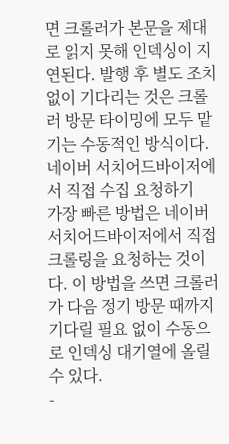면 크롤러가 본문을 제대로 읽지 못해 인덱싱이 지연된다. 발행 후 별도 조치 없이 기다리는 것은 크롤러 방문 타이밍에 모두 맡기는 수동적인 방식이다.
네이버 서치어드바이저에서 직접 수집 요청하기
가장 빠른 방법은 네이버 서치어드바이저에서 직접 크롤링을 요청하는 것이다. 이 방법을 쓰면 크롤러가 다음 정기 방문 때까지 기다릴 필요 없이 수동으로 인덱싱 대기열에 올릴 수 있다.
-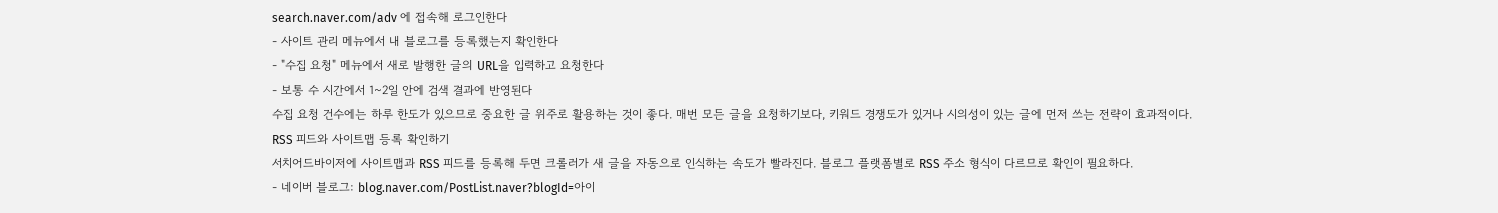search.naver.com/adv 에 접속해 로그인한다
- 사이트 관리 메뉴에서 내 블로그를 등록했는지 확인한다
- "수집 요청" 메뉴에서 새로 발행한 글의 URL을 입력하고 요청한다
- 보통 수 시간에서 1~2일 안에 검색 결과에 반영된다
수집 요청 건수에는 하루 한도가 있으므로 중요한 글 위주로 활용하는 것이 좋다. 매번 모든 글을 요청하기보다, 키워드 경쟁도가 있거나 시의성이 있는 글에 먼저 쓰는 전략이 효과적이다.
RSS 피드와 사이트맵 등록 확인하기
서치어드바이저에 사이트맵과 RSS 피드를 등록해 두면 크롤러가 새 글을 자동으로 인식하는 속도가 빨라진다. 블로그 플랫폼별로 RSS 주소 형식이 다르므로 확인이 필요하다.
- 네이버 블로그: blog.naver.com/PostList.naver?blogId=아이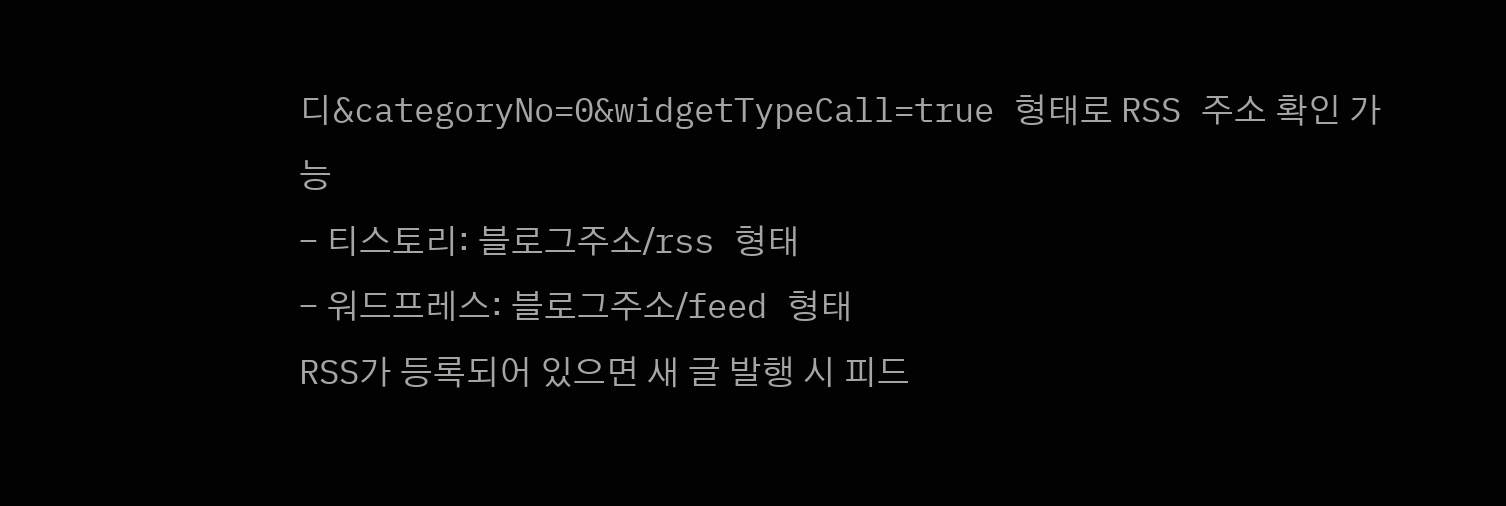디&categoryNo=0&widgetTypeCall=true 형태로 RSS 주소 확인 가능
- 티스토리: 블로그주소/rss 형태
- 워드프레스: 블로그주소/feed 형태
RSS가 등록되어 있으면 새 글 발행 시 피드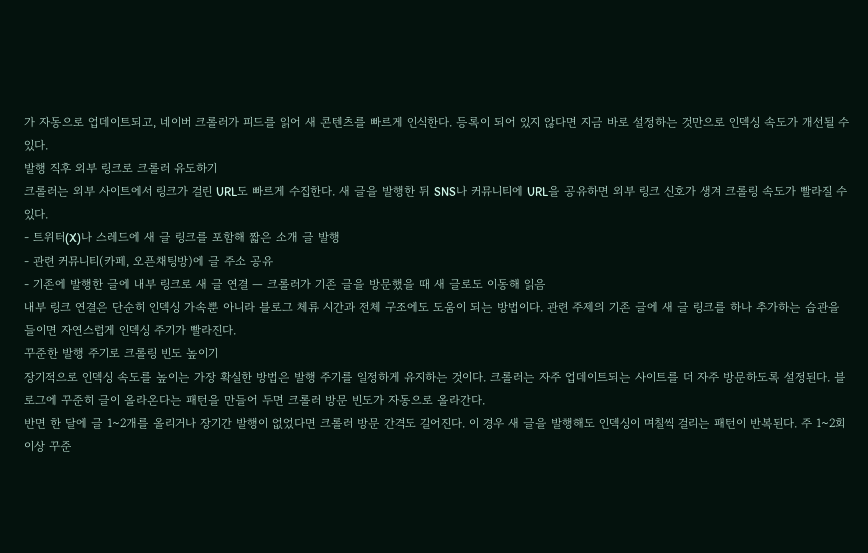가 자동으로 업데이트되고, 네이버 크롤러가 피드를 읽어 새 콘텐츠를 빠르게 인식한다. 등록이 되어 있지 않다면 지금 바로 설정하는 것만으로 인덱싱 속도가 개선될 수 있다.
발행 직후 외부 링크로 크롤러 유도하기
크롤러는 외부 사이트에서 링크가 걸린 URL도 빠르게 수집한다. 새 글을 발행한 뒤 SNS나 커뮤니티에 URL을 공유하면 외부 링크 신호가 생겨 크롤링 속도가 빨라질 수 있다.
- 트위터(X)나 스레드에 새 글 링크를 포함해 짧은 소개 글 발행
- 관련 커뮤니티(카페, 오픈채팅방)에 글 주소 공유
- 기존에 발행한 글에 내부 링크로 새 글 연결 — 크롤러가 기존 글을 방문했을 때 새 글로도 이동해 읽음
내부 링크 연결은 단순히 인덱싱 가속뿐 아니라 블로그 체류 시간과 전체 구조에도 도움이 되는 방법이다. 관련 주제의 기존 글에 새 글 링크를 하나 추가하는 습관을 들이면 자연스럽게 인덱싱 주기가 빨라진다.
꾸준한 발행 주기로 크롤링 빈도 높이기
장기적으로 인덱싱 속도를 높이는 가장 확실한 방법은 발행 주기를 일정하게 유지하는 것이다. 크롤러는 자주 업데이트되는 사이트를 더 자주 방문하도록 설정된다. 블로그에 꾸준히 글이 올라온다는 패턴을 만들어 두면 크롤러 방문 빈도가 자동으로 올라간다.
반면 한 달에 글 1~2개를 올리거나 장기간 발행이 없었다면 크롤러 방문 간격도 길어진다. 이 경우 새 글을 발행해도 인덱싱이 며칠씩 걸리는 패턴이 반복된다. 주 1~2회 이상 꾸준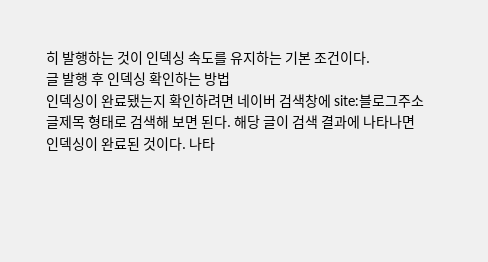히 발행하는 것이 인덱싱 속도를 유지하는 기본 조건이다.
글 발행 후 인덱싱 확인하는 방법
인덱싱이 완료됐는지 확인하려면 네이버 검색창에 site:블로그주소 글제목 형태로 검색해 보면 된다. 해당 글이 검색 결과에 나타나면 인덱싱이 완료된 것이다. 나타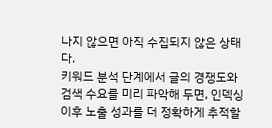나지 않으면 아직 수집되지 않은 상태다.
키워드 분석 단계에서 글의 경쟁도와 검색 수요를 미리 파악해 두면, 인덱싱 이후 노출 성과를 더 정확하게 추적할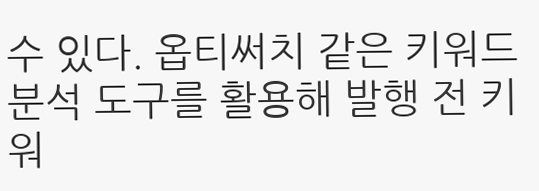수 있다. 옵티써치 같은 키워드 분석 도구를 활용해 발행 전 키워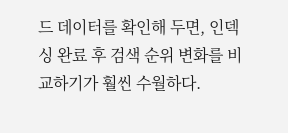드 데이터를 확인해 두면, 인덱싱 완료 후 검색 순위 변화를 비교하기가 훨씬 수월하다.